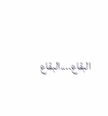البقاع....البقاع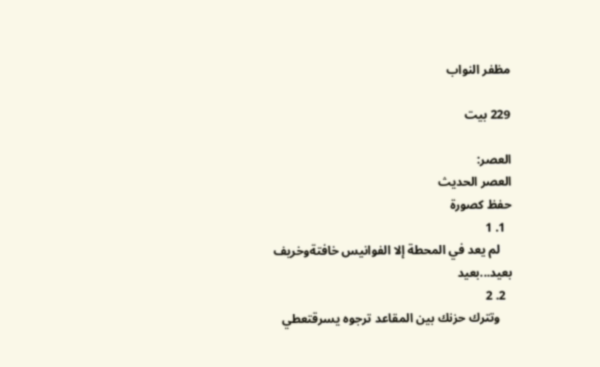مظفر النواب

229 بيت

العصر:
العصر الحديث
حفظ كصورة
  1. 1
    لم يعد في المحطة إلا الفوانيس خافتةوخريف بعيد...بعيد
  2. 2
    وتترك حزنك بين المقاعد ترجوه يسرقتعطي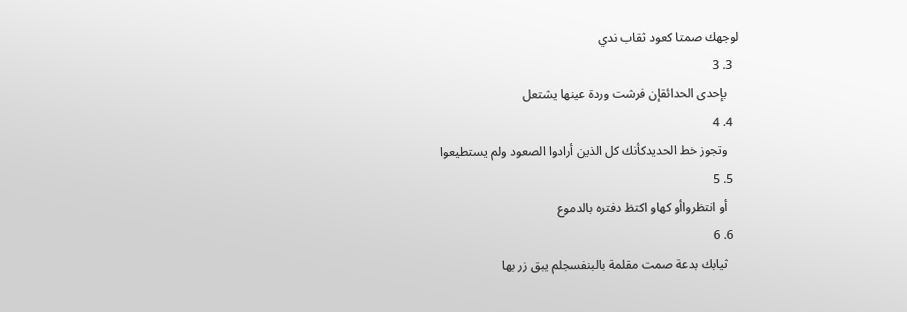لوجهك صمتا كعود ثقاب ندي
  3. 3
    بإحدى الحدائقإن فرشت وردة عينها يشتعل
  4. 4
    وتجوز خط الحديدكأنك كل الذين أرادوا الصعود ولم يستطيعوا
  5. 5
    أو انتظرواأو كهاو اكتظ دفتره بالدموع
  6. 6
    ثيابك بدعة صمت مقلمة بالبنفسجلم يبق زر بها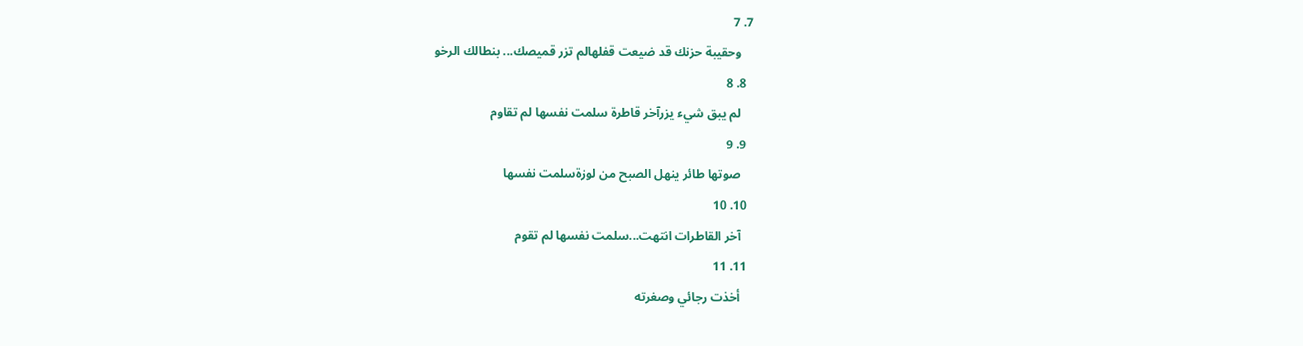7. 7
    وحقيبة حزنك قد ضيعت قفلهالم تزر قميصك... بنطالك الرخو
  8. 8
    لم يبق شيء يزرآخر قاطرة سلمت نفسها لم تقاوم
  9. 9
    صوتها طائر ينهل الصبح من لوزةسلمت نفسها
  10. 10
    آخر القاطرات انتهت...سلمت نفسها لم تقوم
  11. 11
    أخذت رجائي وصغرته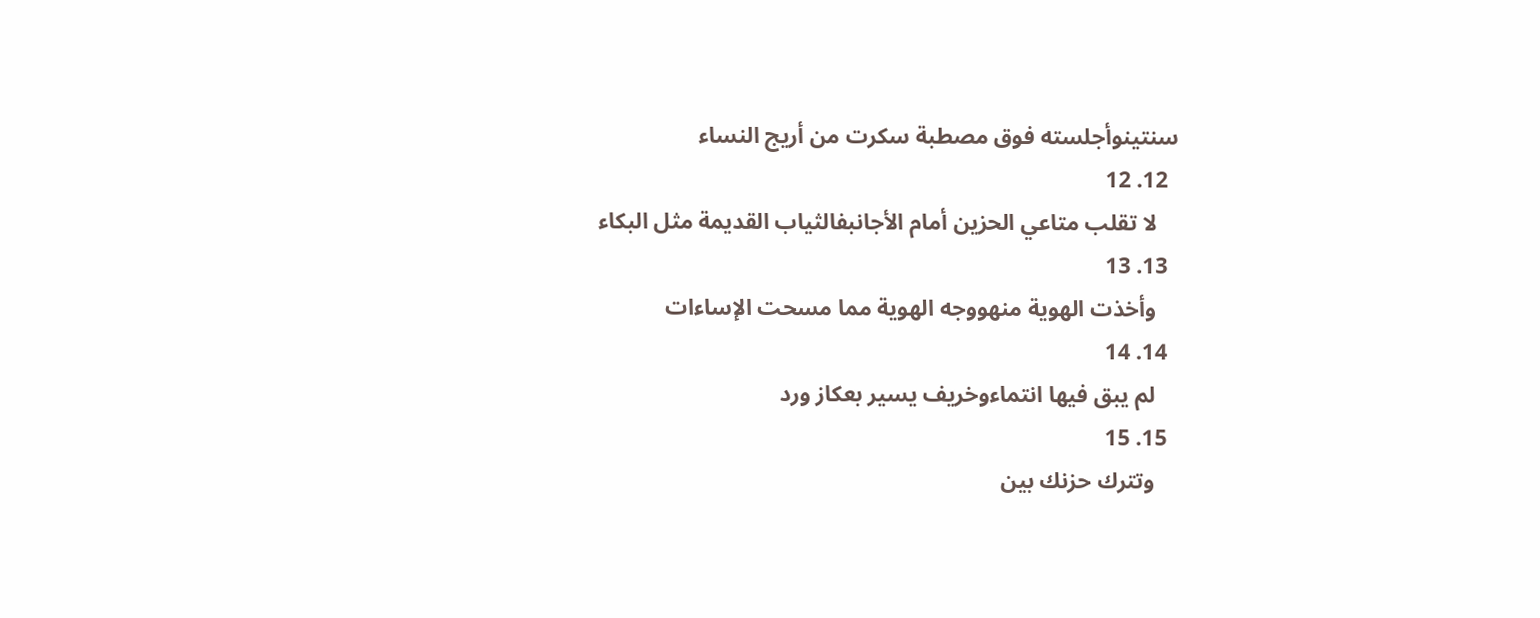سنتينوأجلسته فوق مصطبة سكرت من أريج النساء
  12. 12
    لا تقلب متاعي الحزين أمام الأجانبفالثياب القديمة مثل البكاء
  13. 13
    وأخذت الهوية منهووجه الهوية مما مسحت الإساءات
  14. 14
    لم يبق فيها انتماءوخريف يسير بعكاز ورد
  15. 15
    وتترك حزنك بين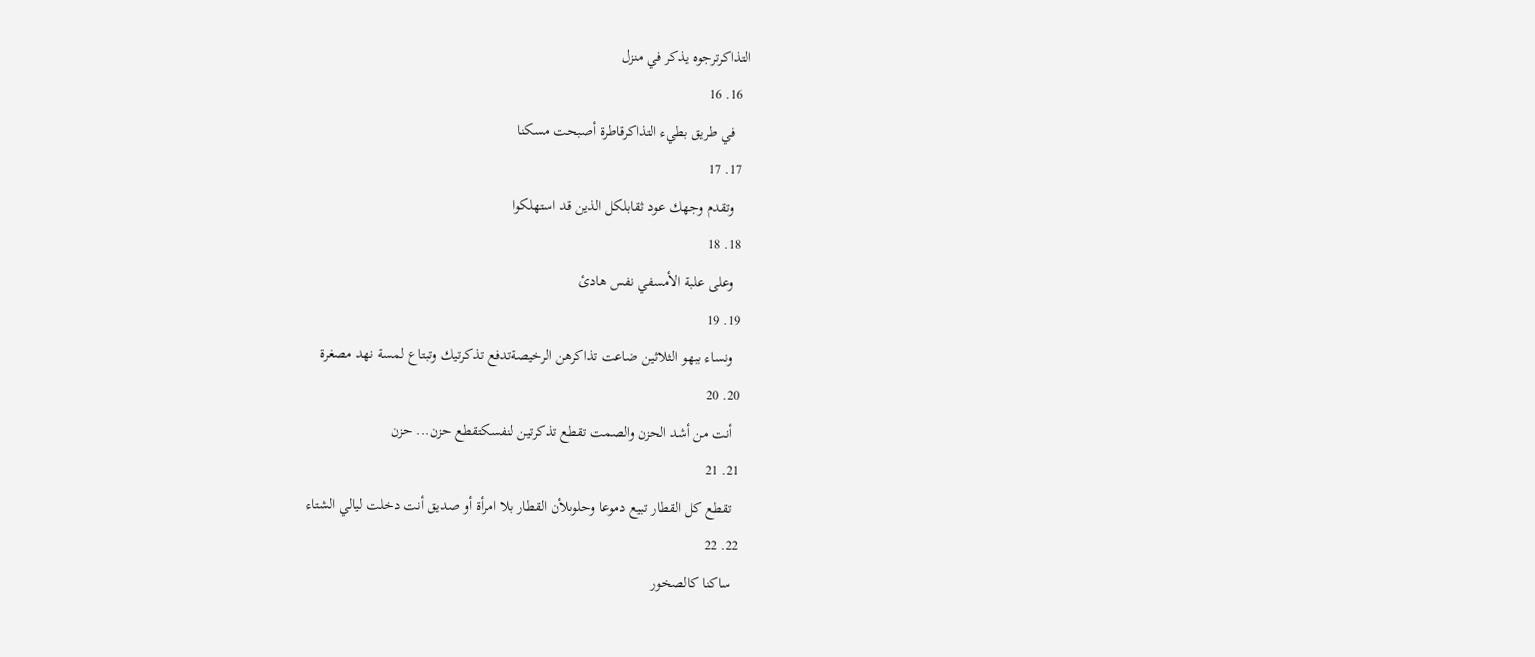التذاكرترجوه يذكر في منزل
  16. 16
    في طريق بطيء التذاكرقاطرة أصبحت مسكنا
  17. 17
    وتقدم وجهك عود ثقابلكل الذين قد استهلكوا
  18. 18
    وعلى علبة الأمسفي نفس هادئ
  19. 19
    ونساء ببهو الثلاثين ضاعت تذاكرهن الرخيصةتدفع تذكرتيك وتبتاع لمسة نهد مصغرة
  20. 20
    أنت من أشد الحزن والصمت تقطع تذكرتين لنفسكتقطع حزن... حزن
  21. 21
    تقطع كل القطار تبيع دموعا وحلوىلأن القطار بلا امرأة أو صديق أنت دخلت ليالي الشتاء
  22. 22
    ساكنا كالصخور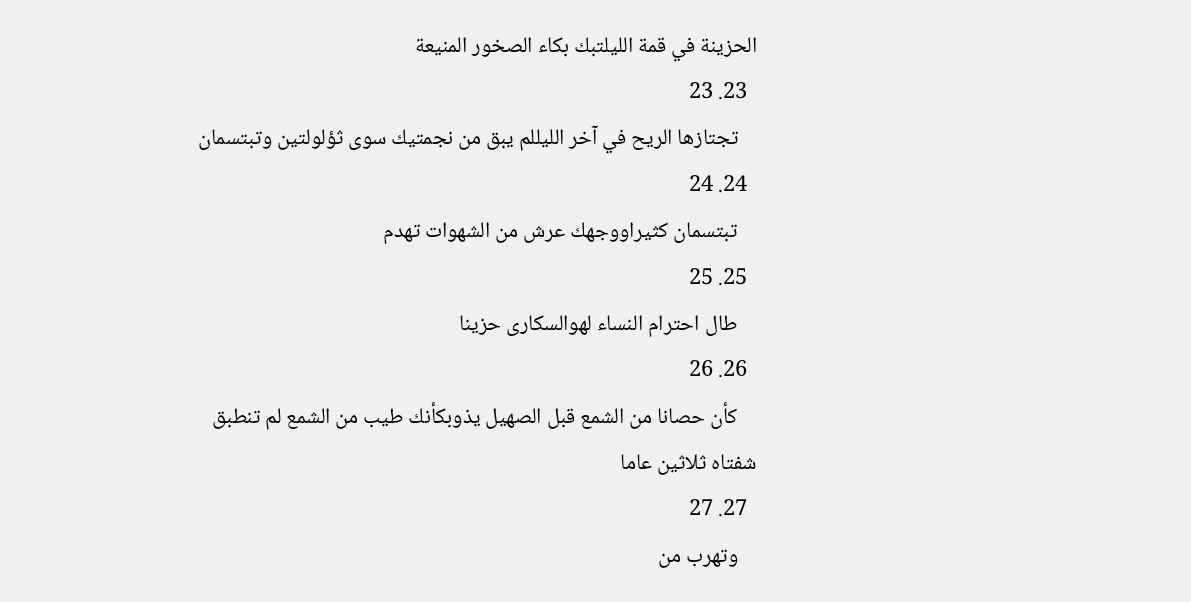الحزينة في قمة الليلتبك بكاء الصخور المنيعة
  23. 23
    تجتازها الريح في آخر الليللم يبق من نجمتيك سوى ثؤلولتين وتبتسمان
  24. 24
    تبتسمان كثيراووجهك عرش من الشهوات تهدم
  25. 25
    طال احترام النساء لهوالسكارى حزينا
  26. 26
    كأن حصانا من الشمع قبل الصهيل يذوبكأنك طيب من الشمع لم تنطبق شفتاه ثلاثين عاما
  27. 27
    وتهرب من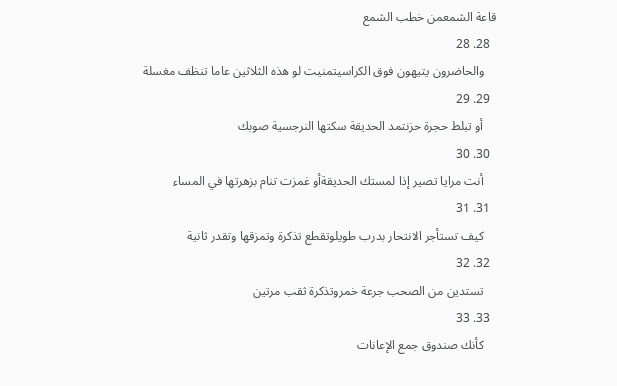قاعة الشمعمن خطب الشمع
  28. 28
    والحاضرون يتيهون فوق الكراسيتمنيت لو هذه الثلاثين عاما تنظف مغسلة
  29. 29
    أو تبلط حجرة حزنتمد الحديقة سكتها النرجسية صوبك
  30. 30
    أنت مرايا تصير إذا لمستك الحديقةأو غمزت تنام بزهرتها في المساء
  31. 31
    كيف تستأجر الانتحار بدرب طويلوتقطع تذكرة وتمزقها وتقدر ثانية
  32. 32
    تستدين من الصحب جرعة خمروتذكرة ثقب مرتين
  33. 33
    كأنك صندوق جمع الإعانات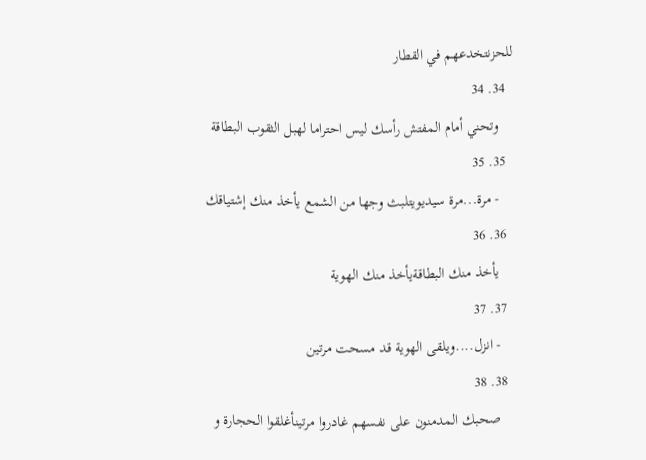للحزنتخدعهم في القطار
  34. 34
    وتحني أمام المفتش رأسك ليس احتراما لهبل الثقوب البطاقة
  35. 35
    - مرة...مرة سيديويتلبث وجها من الشمع يأخذ منك إشتياقك
  36. 36
    يأخذ منك البطاقةيأخذ منك الهوية
  37. 37
    - انزل....ويلقى الهوية قد مسحت مرتين
  38. 38
    صحبك المدمنون على نفسهم غادروا مرتينأغلقوا الحجارة و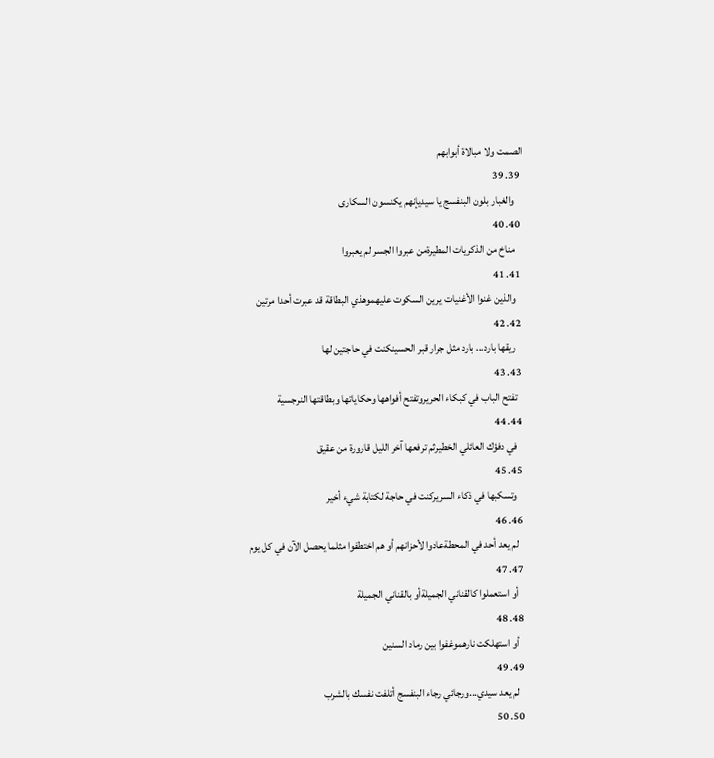الصمت ولا مبالاة أبوابهم
  39. 39
    والغبار بلون البنفسج يا سيديإنهم يكنسون السكارى
  40. 40
    مناخ من الذكريات المطيرةمن عبروا الجسر لم يعبروا
  41. 41
    والذين غنوا الأغنيات يرين السكوت عليهموهذي البطاقة قد عبرت أحدا مرتين
  42. 42
    ريقها بارد... بارد مثل جرار قبر الحسينكنت في حاجتين لها
  43. 43
    تفتح الباب في كبكاء الحريروتفتح أفواهها وحكاياتها وبطاقتها النرجسية
  44. 44
    في دفؤك العائلي الخطيرثم ترفعها آخر الليل قارورة من عقيق
  45. 45
    وتسكبها في ذكاء السريركنت في حاجة لكتابة شيء أخير
  46. 46
    لم يعد أحد في المحطةعادوا لأحزانهم أو هم اختطفوا مثلما يحصل الآن في كل يوم
  47. 47
    أو استعملوا كالقناني الجميلةأو بالقناني الجميلة
  48. 48
    أو استهلكت نارهموغفوا بين رماد السنين
  49. 49
    لم يعد سيدي...ورجائي رجاء البنفسج أتلفت نفسك بالشرب
  50. 50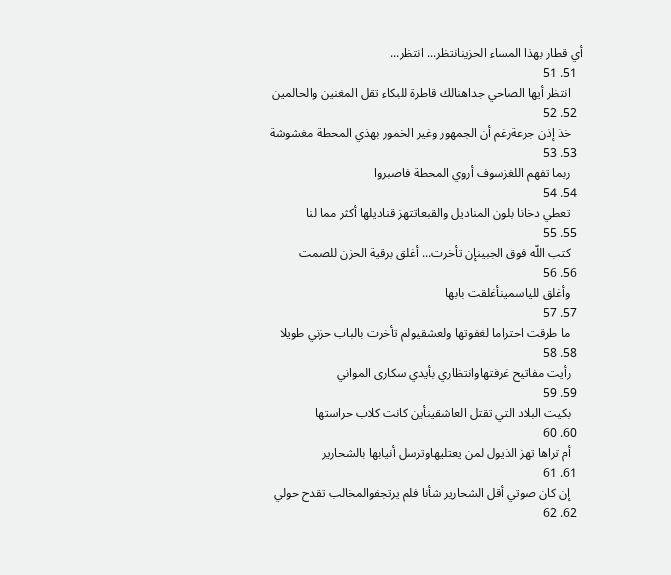أي قطار بهذا المساء الحزينانتظر... انتظر...
  51. 51
    انتظر أيها الصاحي جداهنالك قاطرة للبكاء تقل المغنين والحالمين
  52. 52
    خذ إذن جرعةرغم أن الجمهور وغير الخمور بهذي المحطة مغشوشة
  53. 53
    ربما تفهم اللغزسوف أروي المحطة فاصبروا
  54. 54
    تعطي دخانا بلون المناديل والقبعاتتهز قناديلها أكثر مما لنا
  55. 55
    كتب اللّه فوق الجبينإن تأخرت... أغلق برقية الحزن للصمت
  56. 56
    وأغلق للياسمينأغلقت بابها
  57. 57
    ما طرقت احتراما لغفوتها ولعشقيولم تأخرت بالباب حزني طويلا
  58. 58
    رأيت مفاتيح غرفتهاوانتظاري بأيدي سكارى المواني
  59. 59
    بكيت البلاد التي تقتل العاشقينأين كانت كلاب حراستها
  60. 60
    أم تراها تهز الذيول لمن يعتليهاوترسل أنيابها بالشحارير
  61. 61
    إن كان صوتي أقل الشحارير شأنا فلم يرتجفوالمخالب تقدح حولي
  62. 62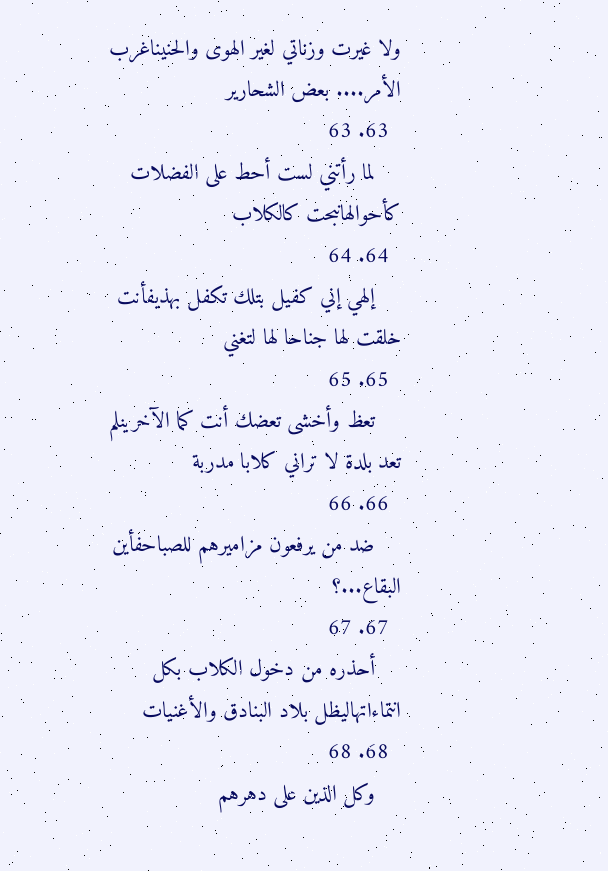ولا غيرت وزناتي لغير الهوى والحنيناغرب الأمر.... بعض الشحارير
  63. 63
    لما رأتني لست أحط على الفضلات كأحوالهانبحت كالكلاب
  64. 64
    إلهي إني كفيل بتلك تكفل بهذيفأنت خلقت لها جناحا لها لتغني
  65. 65
    تعظ وأخشى تعضك أنت كما الآخرينلم تعد بلدة لا تراني كلابا مدربة
  66. 66
    ضد من يرفعون مزاميرهم للصباحفأين البقاع...؟
  67. 67
    أحذره من دخول الكلاب بكل انتماءاتهاليظل بلاد البنادق والأغنيات
  68. 68
    وكل الذين على دهرهم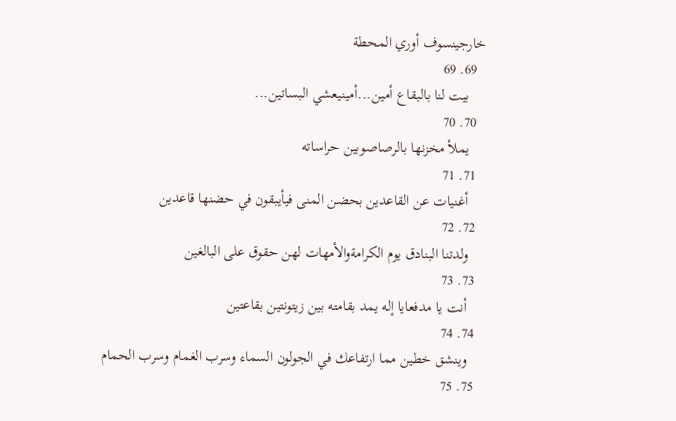خارجينسوف أوري المحطة
  69. 69
    بيت لنا بالبقاع أمين...أمينيعشي البساتين...
  70. 70
    يملأ مخزنها بالرصاصوبين حراساته
  71. 71
    أغنيات عن القاعدين بحضن المنى فيأيبقون في حضنها قاعدين
  72. 72
    ولدتنا البنادق يوم الكرامةوالأمهات لهن حقوق على البالغين
  73. 73
    أنت يا مدفعايا إله يمد بقامته بين زيتونتين بقاعتين
  74. 74
    وينشق خطين مما ارتفاعك في الجولون السماء وسرب الغمام وسرب الحمام
  75. 75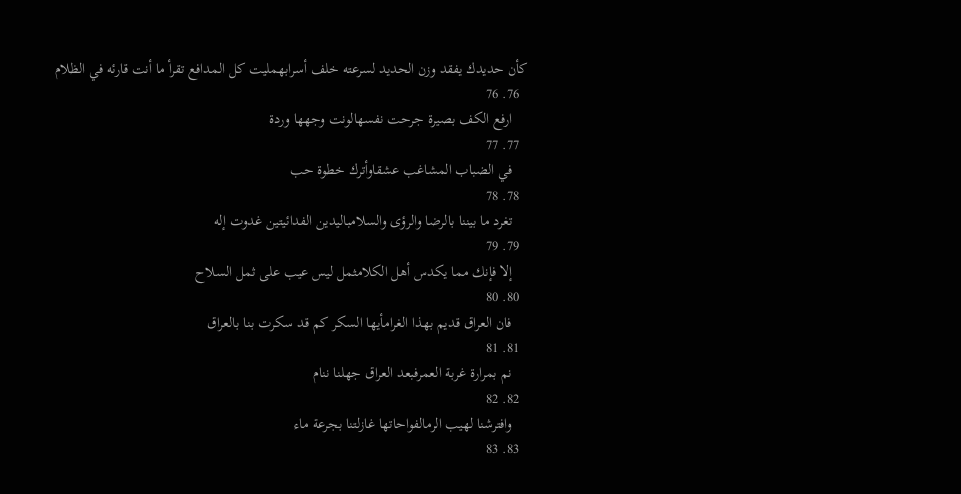كأن حديدك يفقد وزن الحديد لسرعته خلف أسرابهمليت كل المدافع تقرأ ما أنت قارئه في الظلام
  76. 76
    ارفع الكف بصيرة جرحت نفسهالونت وجهها وردة
  77. 77
    في الضباب المشاغب عشقاوأترك خطوة حب
  78. 78
    تغرد ما بيننا بالرضا والرؤى والسلامباليدين الفدائيتين غدوت إله
  79. 79
    إلا فإنك مما يكدس أهل الكلامثمل ليس عيب على ثمل السلاح
  80. 80
    فان العراق قديم بهذا الغرامأيها السكر كم قد سكرت بنا بالعراق
  81. 81
    نم بمرارة غربة العمرفبعد العراق جهلنا ننام
  82. 82
    وافترشنا لهيب الرمالفواحاتها غازلتنا بجرعة ماء
  83. 83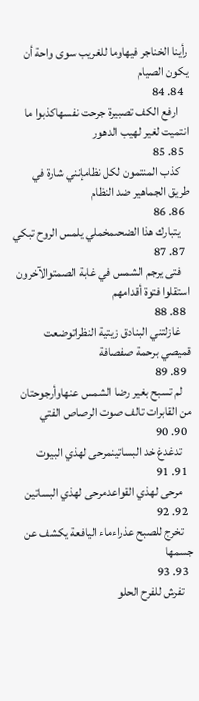رأينا الخناجر فيهاوما للغريب سوى واحة أن يكون الصيام
  84. 84
    ارفع الكف تصبيرة جرحت نفسهاكذبوا ما انتميت لغير لهيب الدهور
  85. 85
    كذب المنتمون لكل نظامإنني شارة في طريق الجماهير ضد النظام
  86. 86
    يتبارك هذا الضحىمخملي يلمس الروح تبكي
  87. 87
    فتى يرجم الشمس في غابة الصمتوالآخرون استقلوا فتوة أقدامهم
  88. 88
    غازلتني البنادق زيتية النظراتوضعت قميصي برحمة صفصافة
  89. 89
    لم تسبح بغير رضا الشمس عنهاوأرجوحتان من القابرات تالف صوت الرصاص الفتي
  90. 90
    تدغدغ خد البساتينمرحى لهذي البيوت
  91. 91
    مرحى لهذي القواعدمرحى لهذي البساتين
  92. 92
    تخرج للصبح عذراءماء اليافعة يكشف عن جسمها
  93. 93
    تفرش للفرح الحلو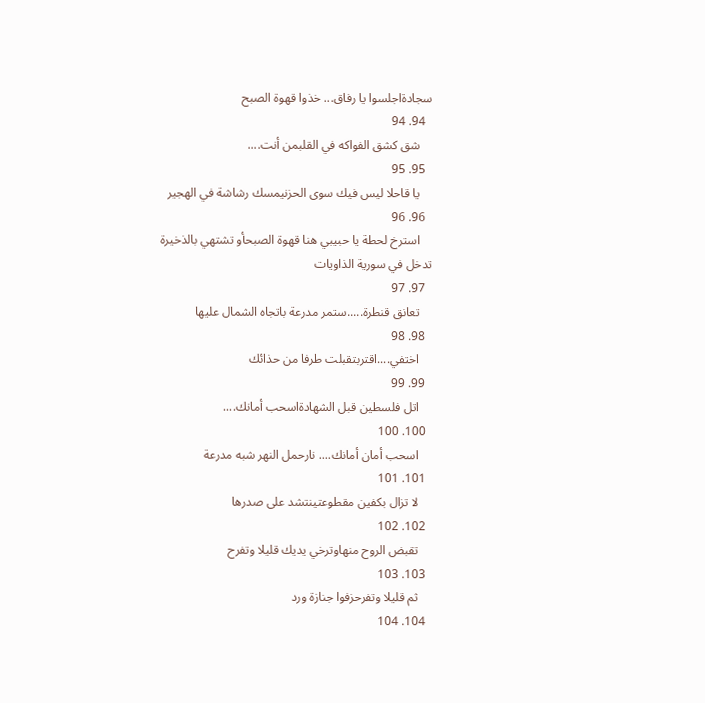سجادةاجلسوا يا رفاق... خذوا قهوة الصبح
  94. 94
    شق كشق الفواكه في القلبمن أنت....
  95. 95
    يا قاحلا ليس فيك سوى الحزنيمسك رشاشة في الهجير
  96. 96
    استرخ لحطة يا حبيبي هنا قهوة الصبحأو تشتهي بالذخيرة تدخل في سورية الذاويات
  97. 97
    تعانق قنطرة.....ستمر مدرعة باتجاه الشمال عليها
  98. 98
    اختفي....اقتربتقبلت طرفا من حذائك
  99. 99
    اتل فلسطين قبل الشهادةاسحب أمانك....
  100. 100
    اسحب أمان أمانك.... نارحمل النهر شبه مدرعة
  101. 101
    لا تزال بكفين مقطوعتينتشد على صدرها
  102. 102
    تقبض الروح منهاوترخي يديك قليلا وتفرح
  103. 103
    ثم قليلا وتفرحزفوا جنازة ورد
  104. 104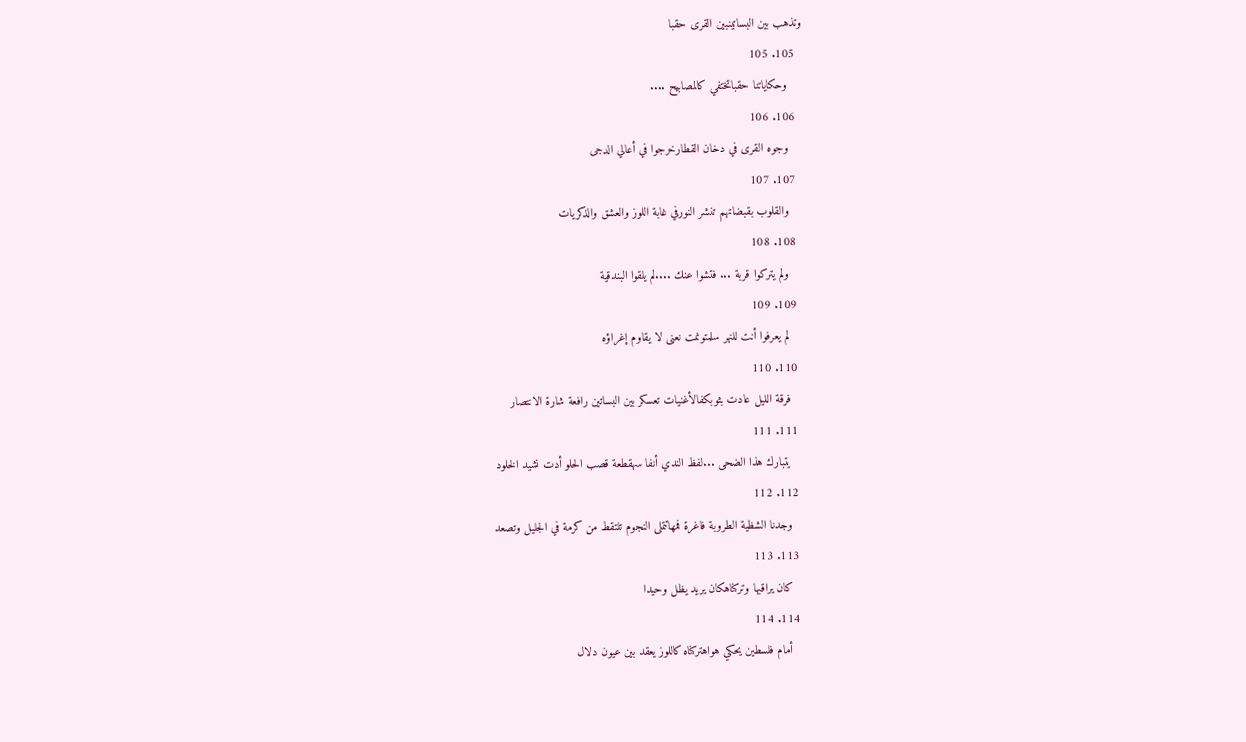وتذهب بين البساتينبين القرى حقبا
  105. 105
    وحكاياتنا حقباتختفي كالمصابيح ....
  106. 106
    وجوه القرى في دخان القطارخرجوا في أعالي الدجى
  107. 107
    والقلوب بقبضاتهم تنشر النورفي غابة اللوز والعشق والذكريات
  108. 108
    ولم يتركوا قربة ... فتشوا عنك ....لم يلقوا البندقية
  109. 109
    لم يعرفوا أنت للنهر سلمتونمت نعنى لا يقاوم إغراؤه
  110. 110
    فرقة الليل عادت بثوبكفالأغنيات تعسكر بين البساتين رافعة شارة الانتصار
  111. 111
    يتبارك هذا الضحى ...لفظ الندي أنفا سهقطعة قصب الحلو أدت نشيد الخلود
  112. 112
    وجدنا الشظية الطروبة فاغرة فمهاتتملى النجوم تلتقط من كرمة في الجليل وتصعد
  113. 113
    كان يراقبها وتركناهكان يريد يظل وحيدا
  114. 114
    أمام فلسطين يحكي هواهتركناه كاللوز يعقد بين عيون دلال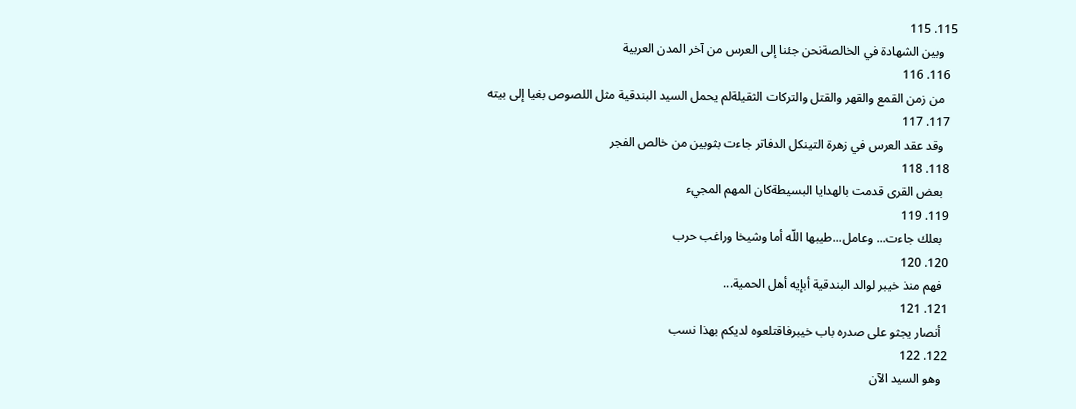115. 115
    وبين الشهادة في الخالصةنحن جئنا إلى العرس من آخر المدن العربية
  116. 116
    من زمن القمع والقهر والقتل والتركات الثقيلةلم يحمل السيد البندقية مثل اللصوص بغيا إلى بيته
  117. 117
    وقد عقد العرس في زهرة التينكل الدفاتر جاءت بثوبين من خالص الفجر
  118. 118
    بعض القرى قدمت بالهدايا البسيطةكان المهم المجيء
  119. 119
    بعلك جاءت... وعامل...طيبها اللّه أما وشيخا وراغب حرب
  120. 120
    فهم منذ خيبر لوالد البندقية أبإيه أهل الحمية...
  121. 121
    أنصار يجثو على صدره باب خيبرفاقتلعوه لديكم بهذا نسب
  122. 122
    وهو السيد الآن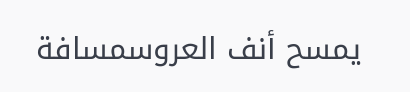يمسح أنف العروسمسافة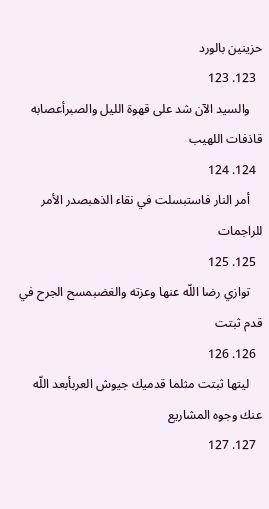حزينين بالورد
  123. 123
    والسيد الآن شد على قهوة الليل والصبرأعصابه قاذفات اللهيب
  124. 124
    أمر النار فاستبسلت في نقاء الذهبصدر الأمر للراجمات
  125. 125
    توازي رضا اللّه عنها وعزته والغضبمسح الجرح في قدم ثبتت
  126. 126
    ليتها ثبتت مثلما قدميك جيوش العربأبعد اللّه عنك وجوه المشاريع
  127. 127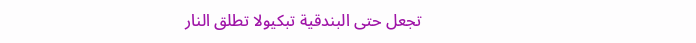تجعل حتى البندقية تبكيولا تطلق النار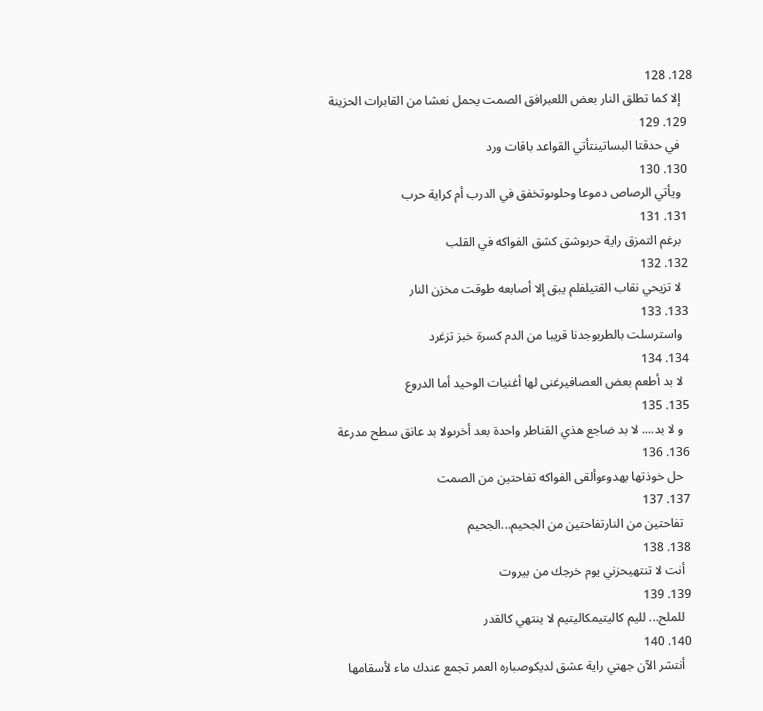128. 128
    إلا كما تطلق النار بعض اللعبرافق الصمت يحمل نعشا من القابرات الحزينة
  129. 129
    في حدقتا البساتينتأتي القواعد باقات ورد
  130. 130
    ويأتي الرصاص دموعا وحلوىوتخفق في الدرب أم كراية حرب
  131. 131
    برغم التمزق راية حربوشق كشق الفواكه في القلب
  132. 132
    لا تزيحي نقاب القتيلفلم يبق إلا أصابعه طوقت مخزن النار
  133. 133
    واسترسلت بالطربوجدنا قريبا من الدم كسرة خبز تزغرد
  134. 134
    لا بد أطعم بعض العصافيرغنى لها أغنيات الوحيد أما الدروع
  135. 135
    و لا بد.... لا بد ضاجع هذي القناطر واحدة بعد أخرىولا بد عانق سطح مدرعة
  136. 136
    حل خوذتها بهدوءوألقى الفواكه تفاحتين من الصمت
  137. 137
    تفاحتين من النارتفاحتين من الجحيم...الجحيم
  138. 138
    أنت لا تنتهيحزني يوم خرجك من بيروت
  139. 139
    للملح... لليم كاليتيمكاليتيم لا ينتهي كالقدر
  140. 140
    أنتشر الآن جهتي راية عشق لديكوصباره العمر تجمع عندك ماء لأسقامها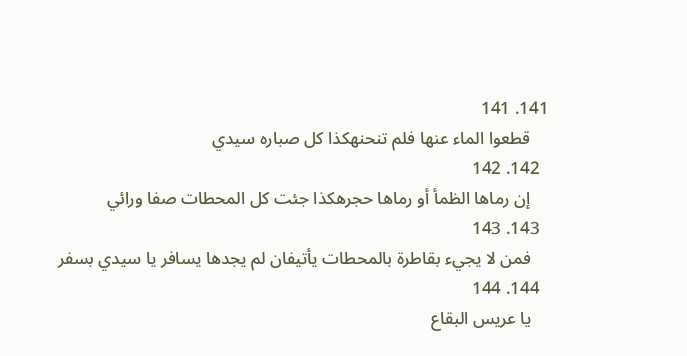141. 141
    قطعوا الماء عنها فلم تنحنهكذا كل صباره سيدي
  142. 142
    إن رماها الظمأ أو رماها حجرهكذا جئت كل المحطات صفا ورائي
  143. 143
    فمن لا يجيء بقاطرة بالمحطات يأتيفان لم يجدها يسافر يا سيدي بسفر
  144. 144
    يا عريس البقاع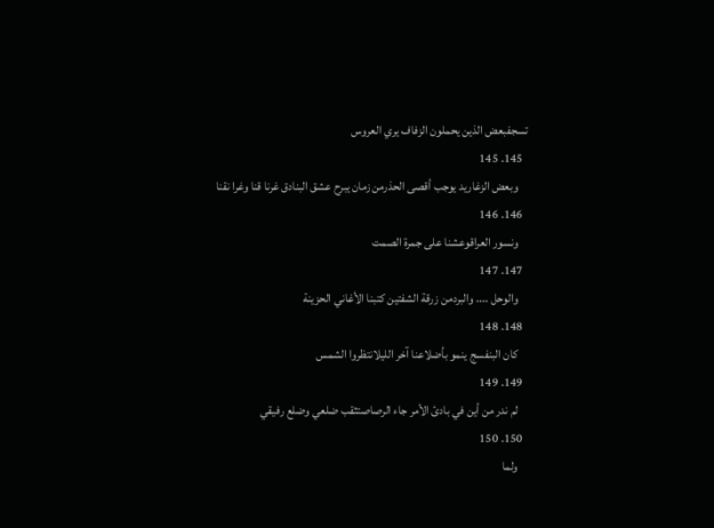تسجفبعض الذين يحملون الزفاف يري العروس
  145. 145
    وبعض الزغاريد يوجب أقصى الحذرمن زمان يبرح عشق البنادق غرنا قنا وغرا نقنا
  146. 146
    ونسور العراقوعشنا على جمرة الصمت
  147. 147
    والوحل .... والبردمن زرقة الشفتين كتبنا الأغاني الحزينة
  148. 148
    كان البنفسج ينمو بأضلاعنا آخر الليلانتظروا الشمس
  149. 149
    لم ندر من أين في بادئ الأمر جاء الرصاصتثقب ضلعي وضلع رفيقي
  150. 150
    ولما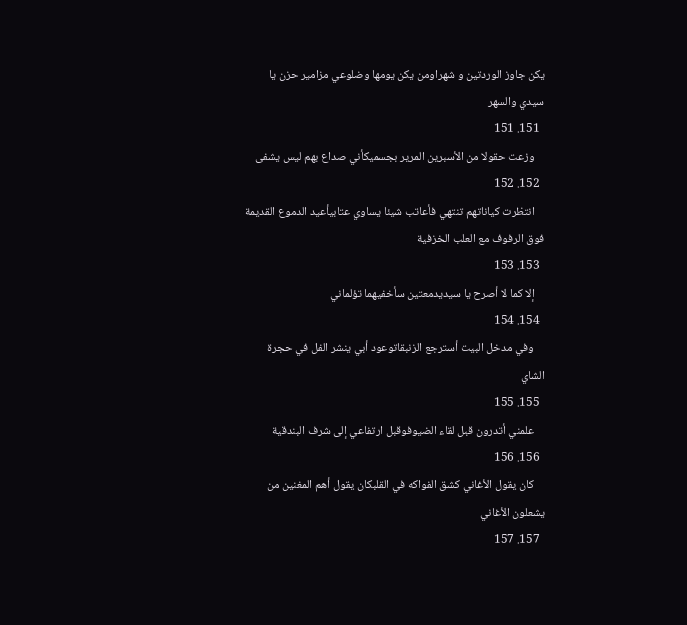يكن جاوز الوردتين و شهراومن يكن يومها وضلوعي مزامير حزن يا سيدي والسهر
  151. 151
    وزعت حقولا من الأسبرين المرير بجسميكأني صداع بهم ليس يشفى
  152. 152
    انتظرت كياناتهم تنتهي فأعاتب شيئا يساوي عتابيأعيد الدموع القديمة فوق الرفوف مع العلب الخزفية
  153. 153
    إلا كما لا أصرح يا سيديدمعتين سأخفيهما تؤلماني
  154. 154
    وفي مدخل البيت أسترجع الزنبقاتوعود أبي ينشر الفل في حجرة الشاي
  155. 155
    علمني أتدرون قبل لقاء الضيوفوقبل ارتفاعي إلى شرف البندقية
  156. 156
    كان يقول الأغاني كشق الفواكه في القلبكان يقول أهم المغنين من يشعلون الأغاني
  157. 157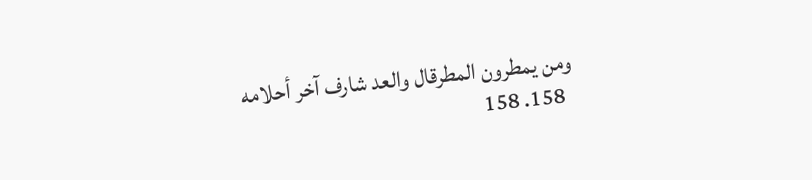ومن يمطرون المطرقال والعد شارف آخر أحلامه
  158. 158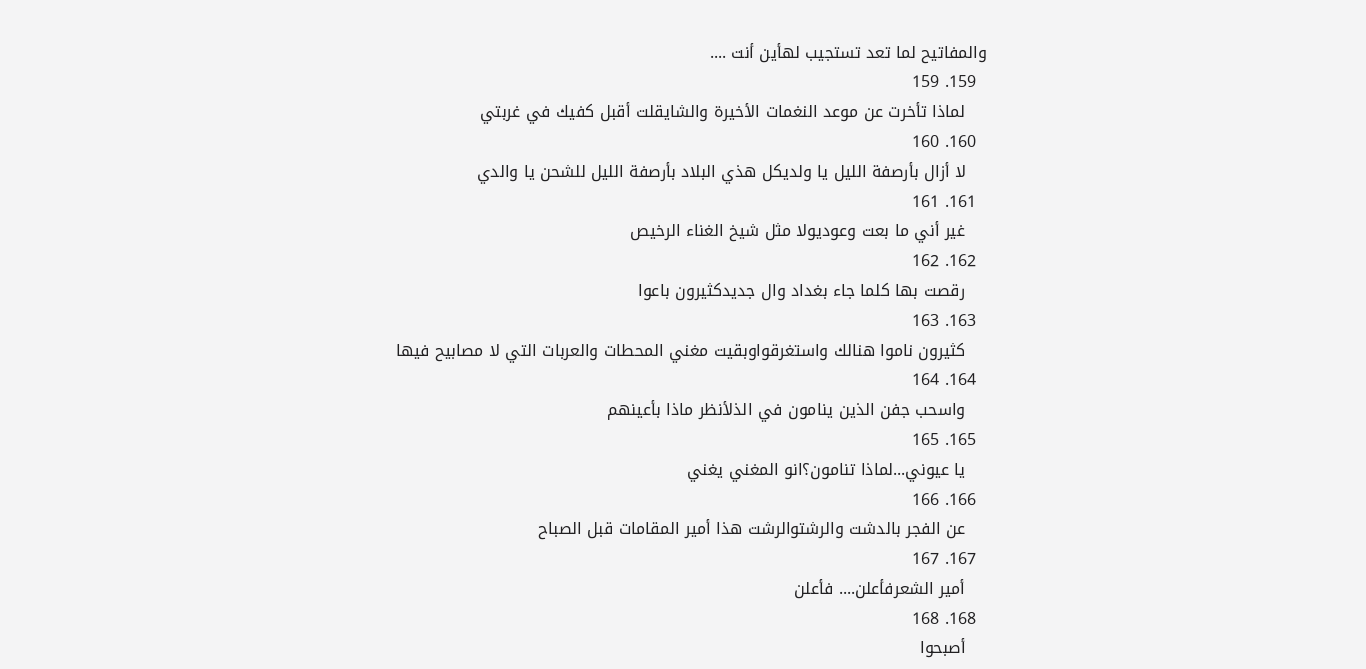والمفاتيح لما تعد تستجيب لهأين أنت ....
  159. 159
    لماذا تأخرت عن موعد النغمات الأخيرة والشايقلت أقبل كفيك في غربتي
  160. 160
    لا أزال بأرصفة الليل يا ولديكل هذي البلاد بأرصفة الليل للشحن يا والدي
  161. 161
    غير أني ما بعت وعوديولا مثل شيخ الغناء الرخيص
  162. 162
    رقصت بها كلما جاء بغداد وال جديدكثيرون باعوا
  163. 163
    كثيرون ناموا هنالك واستغرقواوبقيت مغني المحطات والعربات التي لا مصابيح فيها
  164. 164
    واسحب جفن الذين ينامون في الذلأنظر ماذا بأعينهم
  165. 165
    يا عيوني...لماذا تنامون؟انو المغني يغني
  166. 166
    عن الفجر بالدشت والرشتوالرشت هذا أمير المقامات قبل الصباح
  167. 167
    أمير الشعرفأعلن.... فأعلن
  168. 168
    أصبحوا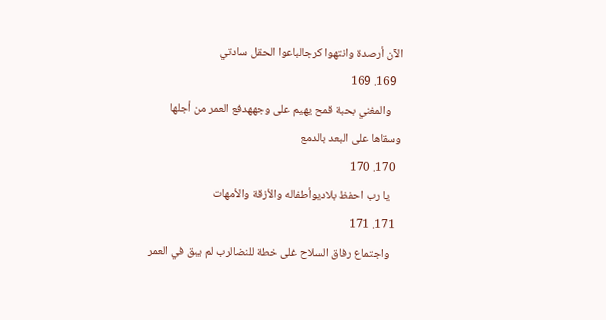الآن أرصدة وانتهوا كرجالباعوا الحقل سادتي
  169. 169
    والمغني بحبة قمح يهيم على وجههدفع العمر من أجلها وسقاها على البعد بالدمع
  170. 170
    يا رب احفظ بلاديوأطفاله والأزقة والأمهات
  171. 171
    واجتماع رفاق السلاح غلى خطة للنضالرب لم يبق في العمر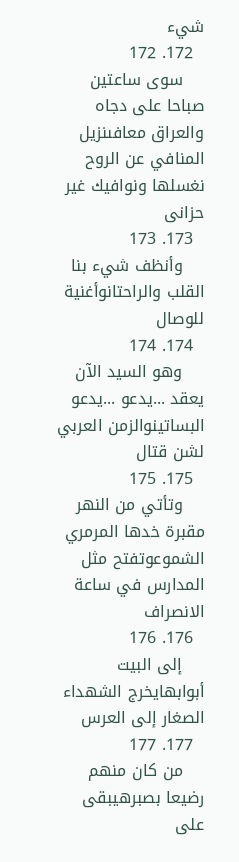شيء
  172. 172
    سوى ساعتين صباحا على دجاه والعراق معافىنزيل المنافي عن الروح نغسلها ونوافيك غير حزانى
  173. 173
    وأنظف شيء بنا القلب والراحتانوأغنية للوصال
  174. 174
    وهو السيد الآن يعقد ...يدعو ...يدعو البساتينوالزمن العربي لشن قتال
  175. 175
    وتأتي من النهر مقبرة خدها المرمري الشموعوتفتح مثل المدارس في ساعة الانصراف
  176. 176
    إلى البيت أبوابهايخرج الشهداء الصغار إلى العرس
  177. 177
    من كان منهم رضيعا بصبرهيبقى على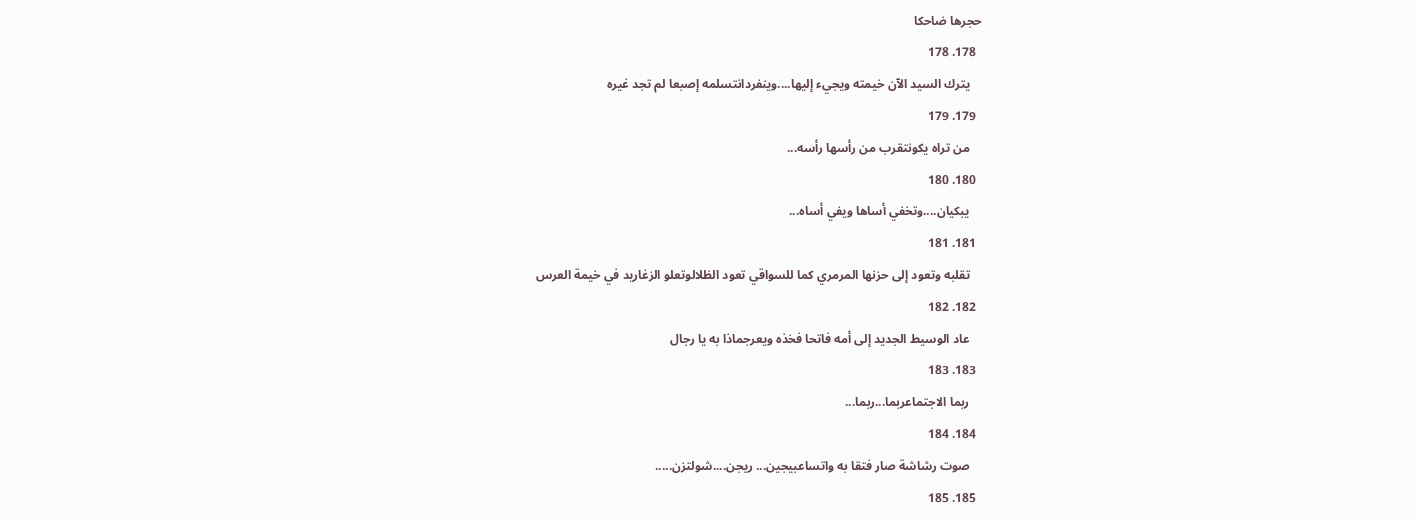حجرها ضاحكا
  178. 178
    يترك السيد الآن خيمته ويجيء إليها....وينفردانتسلمه إصبعا لم تجد غيره
  179. 179
    من تراه يكونتقرب من رأسها رأسه...
  180. 180
    يبكيان....وتخفي أساها ويفي أساه...
  181. 181
    تقلبه وتعود إلى حزنها المرمري كما للسواقي تعود الظلالوتعلو الزغاريد في خيمة العرس
  182. 182
    عاد الوسيط الجديد إلى أمه فاتحا فخذه ويعرجماذا به يا رجال
  183. 183
    ربما الاجتماعربما...ربما...
  184. 184
    صوت رشاشة صار فتقا به واتساعبيجين... ريجن....شولتزن.....
  185. 185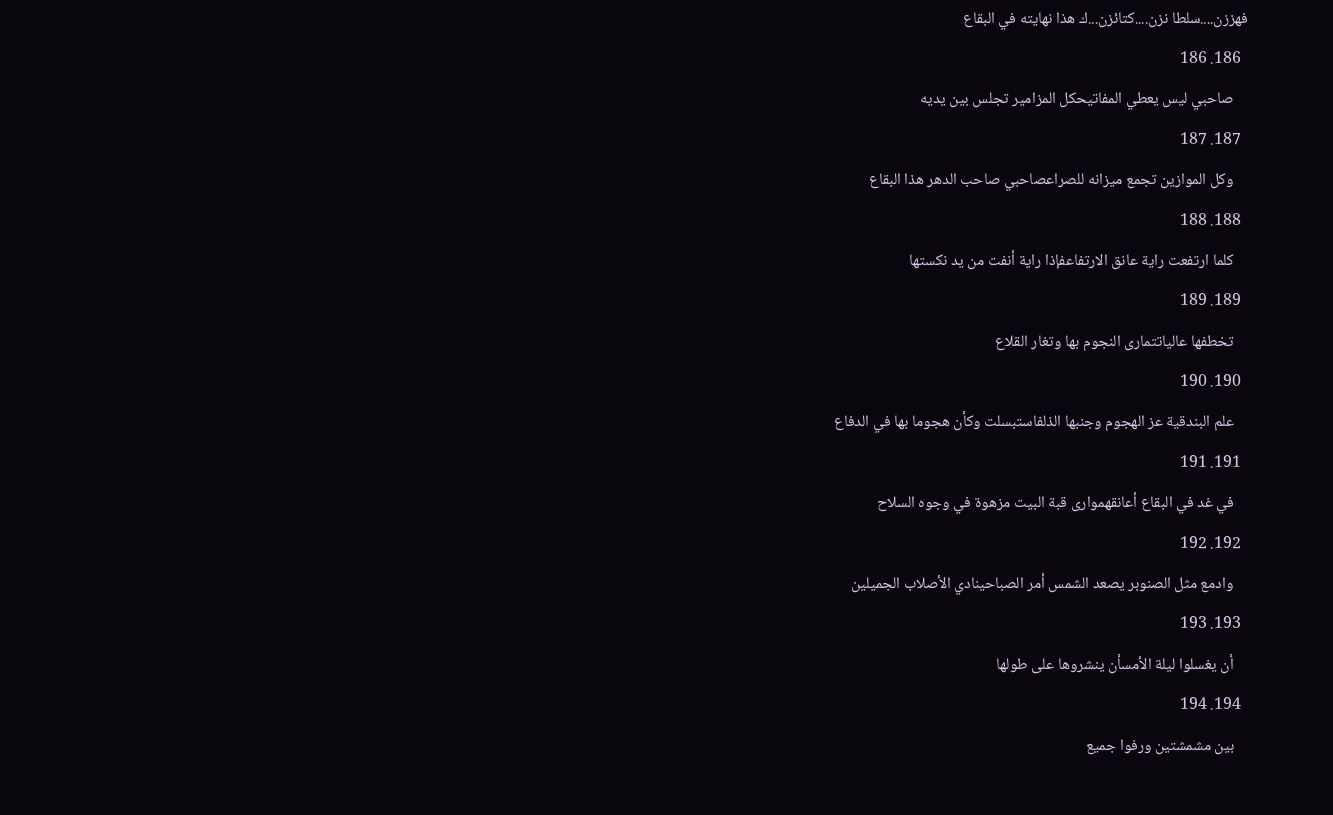فهززن....سلطا نزن....كتائزن...ك هذا نهايته في البقاع
  186. 186
    صاحبي ليس يعطي المفاتيحكل المزامير تجلس بين يديه
  187. 187
    وكل الموازين تجمع ميزانه للصراعصاحبي صاحب الدهر هذا البقاع
  188. 188
    كلما ارتفعت راية عانق الارتفاعفإذا راية أنفت من يد نكستها
  189. 189
    تخطفها عالياتتمارى النجوم بها وتغار القلاع
  190. 190
    علم البندقية عز الهجوم وجنبها الذلفاستبسلت وكأن هجوما بها في الدفاع
  191. 191
    في غد في البقاع أعانقهموارى قبة البيت مزهوة في وجوه السلاح
  192. 192
    وادمع مثل الصنوبر يصعد الشمس أمر الصباحينادي الأصلاب الجميلين
  193. 193
    أن يغسلوا ليلة الأمسأن ينشروها على طولها
  194. 194
    بين مشمشتين ورفوا جميع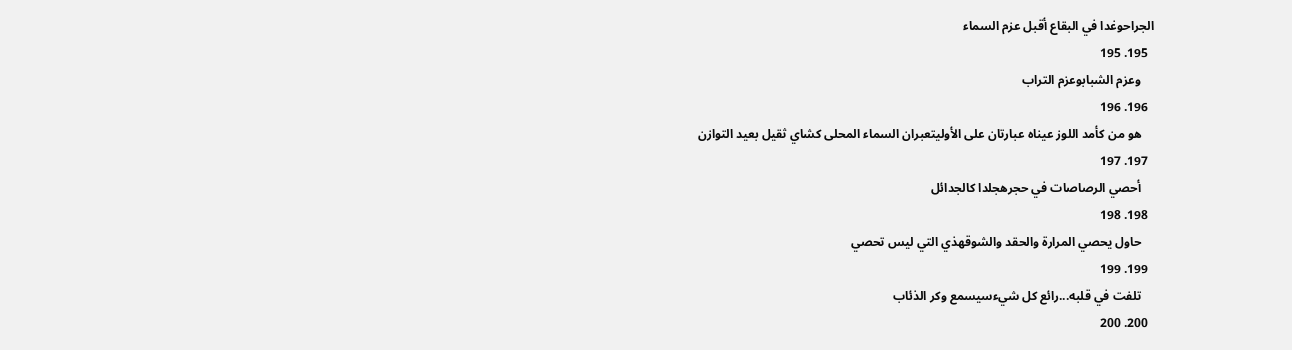الجراحوغدا في البقاع أقبل عزم السماء
  195. 195
    وعزم الشبابوعزم التراب
  196. 196
    هو من كأمد اللوز عيناه عبارتان على الأوليتعبران السماء المحلى كشاي ثقيل بعيد التوازن
  197. 197
    أحصي الرصاصات في حجرهجلدا كالجدائل
  198. 198
    حاول يحصي المرارة والحقد والشوقهذي التي ليس تحصي
  199. 199
    تلفت في قلبه...رائع كل شيءسيسمع وكر الذئاب
  200. 200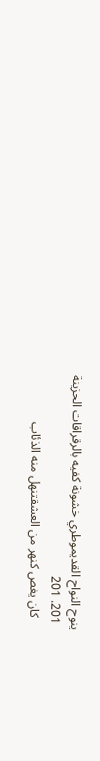ينوح النواح القديموطري خشونة كفيه بالرقراقات الحزينة
  201. 201
    كان يغص كنهر من العشقتنهل منه الذئاب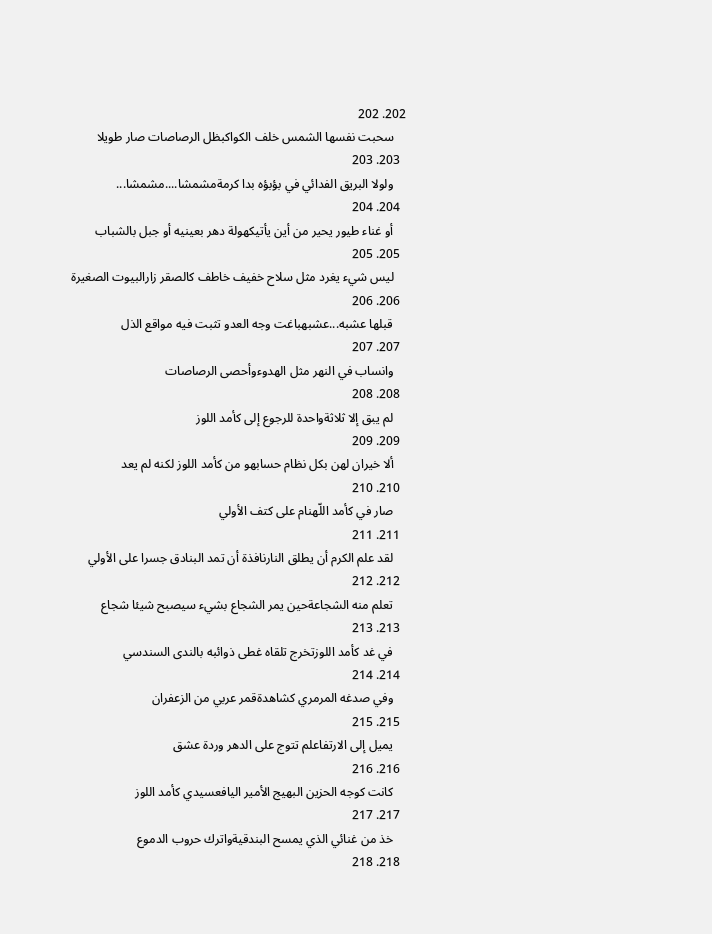202. 202
    سحبت نفسها الشمس خلف الكواكبظل الرصاصات صار طويلا
  203. 203
    ولولا البريق الفدائي في بؤبؤه بدا كرمةمشمشا....مشمشا...
  204. 204
    أو غناء طيور يحير من أين يأتيكهولة دهر بعينيه أو جبل بالشباب
  205. 205
    ليس شيء يغرد مثل سلاح خفيف خاطف كالصقر زارالبيوت الصغيرة
  206. 206
    قبلها عشبه...عشبهباغت وجه العدو تثبت فيه مواقع الذل
  207. 207
    وانساب في النهر مثل الهدوءوأحصى الرصاصات
  208. 208
    لم يبق إلا ثلاثةواحدة للرجوع إلى كأمد اللوز
  209. 209
    ألا خيران لهن بكل نظام حسابهو من كأمد اللوز لكنه لم يعد
  210. 210
    صار في كأمد اللّهنام على كتف الأولي
  211. 211
    لقد علم الكرم أن يطلق النارنافذة أن تمد البنادق جسرا على الأولي
  212. 212
    تعلم منه الشجاعةحين يمر الشجاع بشيء سيصبح شيئا شجاع
  213. 213
    في غد كأمد اللوزتخرج تلقاه غطى ذوائبه بالندى السندسي
  214. 214
    وفي صدغه المرمري كشاهدةقمر عربي من الزعفران
  215. 215
    يميل إلى الارتفاعلم تتوج على الدهر وردة عشق
  216. 216
    كانت كوجه الحزين البهيج الأمير اليافعسيدي كأمد اللوز
  217. 217
    خذ من غنائي الذي يمسح البندقيةواترك حروب الدموع
  218. 218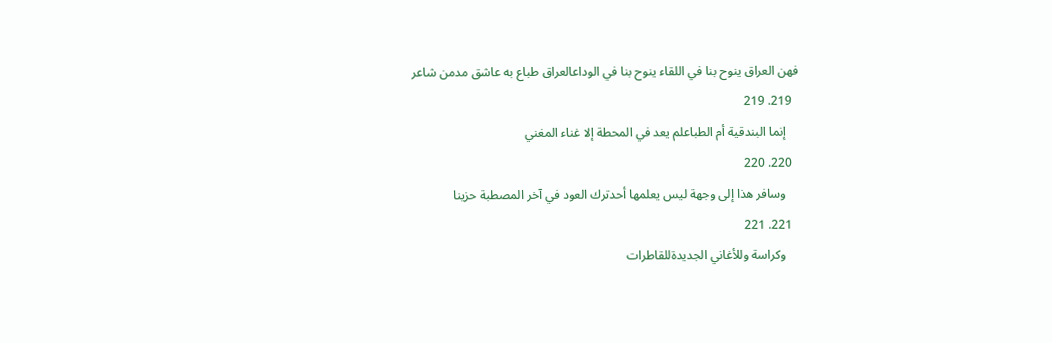فهن العراق ينوح بنا في اللقاء ينوح بنا في الوداعالعراق طباع به عاشق مدمن شاعر
  219. 219
    إنما البندقية أم الطباعلم يعد في المحطة إلا غناء المغني
  220. 220
    وسافر هذا إلى وجهة ليس يعلمها أحدترك العود في آخر المصطبة حزينا
  221. 221
    وكراسة وللأغاني الجديدةللقاطرات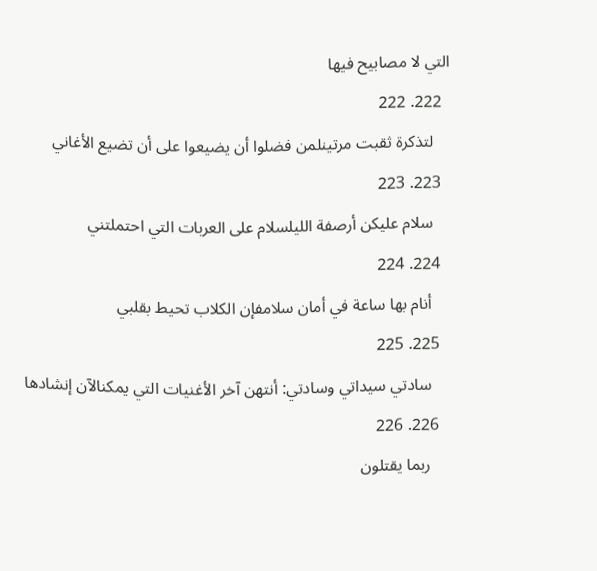التي لا مصابيح فيها
  222. 222
    لتذكرة ثقبت مرتينلمن فضلوا أن يضيعوا على أن تضيع الأغاني
  223. 223
    سلام عليكن أرصفة الليلسلام على العربات التي احتملتني
  224. 224
    أنام بها ساعة في أمان سلامفإن الكلاب تحيط بقلبي
  225. 225
    سادتي سيداتي وسادتي: أنتهن آخر الأغنيات التي يمكنالآن إنشادها
  226. 226
    ربما يقتلون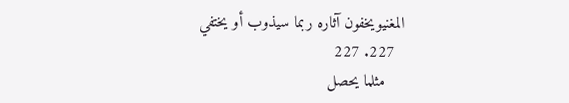المغنيويخفون آثاره ربما سيذوب أو يختفي
  227. 227
    مثلما يحصل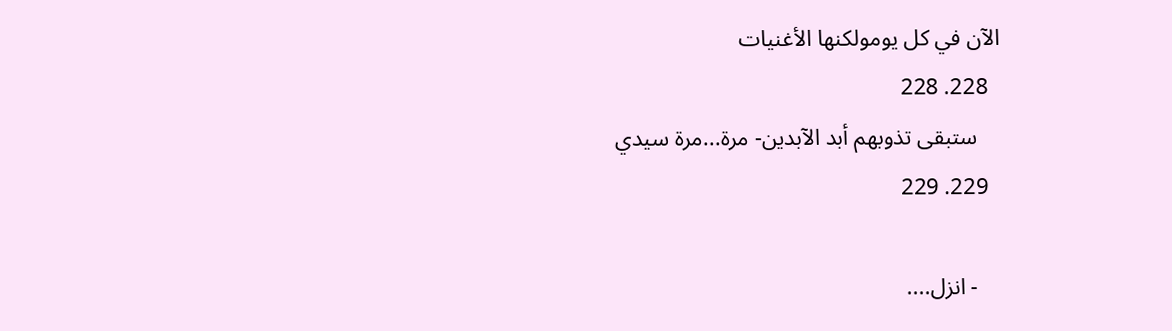الآن في كل يومولكنها الأغنيات
  228. 228
    ستبقى تذوبهم أبد الآبدين- مرة...مرة سيدي
  229. 229

    - انزل....